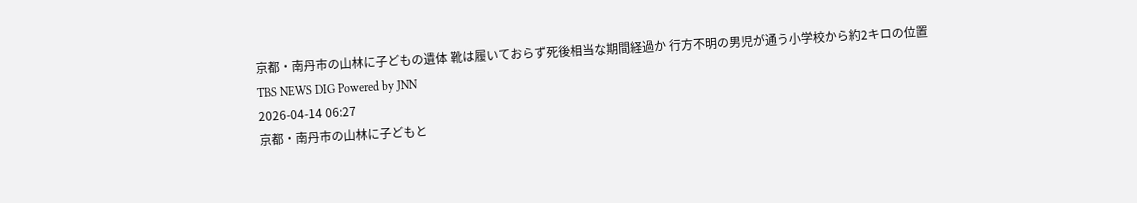京都・南丹市の山林に子どもの遺体 靴は履いておらず死後相当な期間経過か 行方不明の男児が通う小学校から約2キロの位置
TBS NEWS DIG Powered by JNN
2026-04-14 06:27
京都・南丹市の山林に子どもと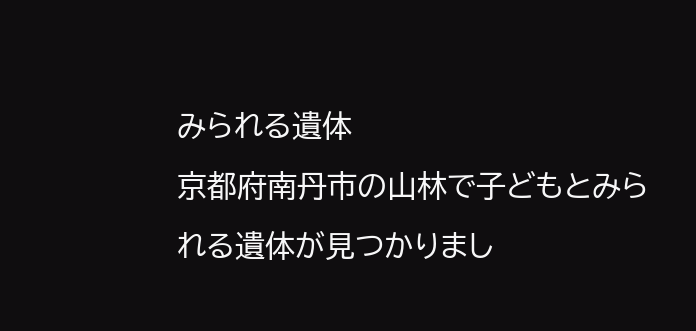みられる遺体
京都府南丹市の山林で子どもとみられる遺体が見つかりまし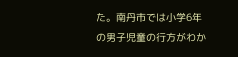た。南丹市では小学6年の男子児童の行方がわか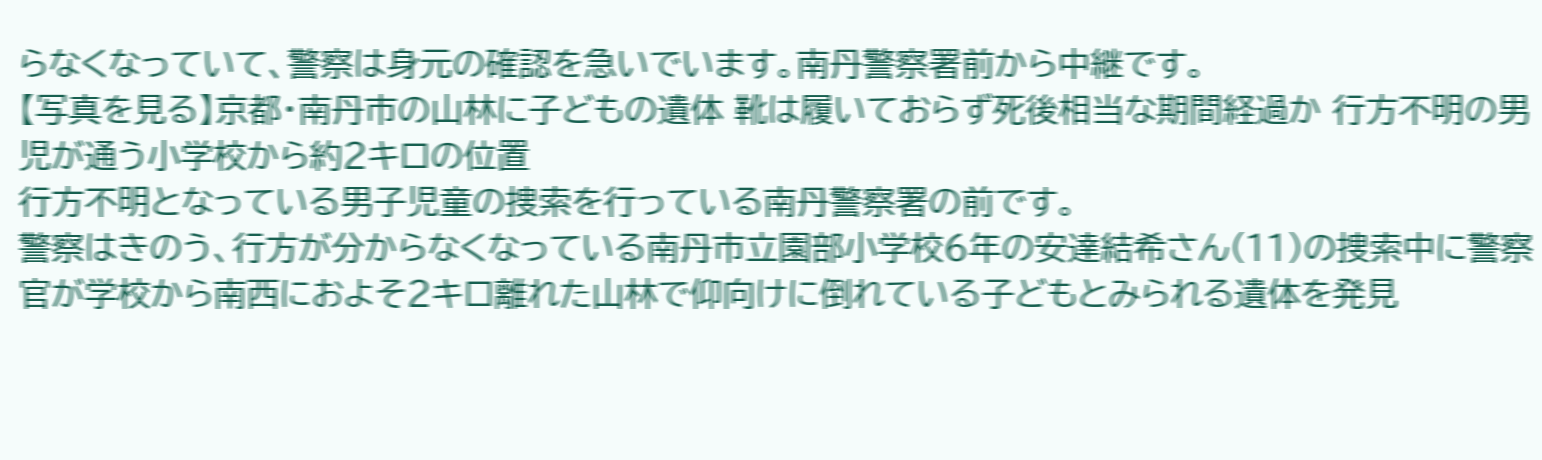らなくなっていて、警察は身元の確認を急いでいます。南丹警察署前から中継です。
【写真を見る】京都・南丹市の山林に子どもの遺体 靴は履いておらず死後相当な期間経過か 行方不明の男児が通う小学校から約2キロの位置
行方不明となっている男子児童の捜索を行っている南丹警察署の前です。
警察はきのう、行方が分からなくなっている南丹市立園部小学校6年の安達結希さん(11)の捜索中に警察官が学校から南西におよそ2キロ離れた山林で仰向けに倒れている子どもとみられる遺体を発見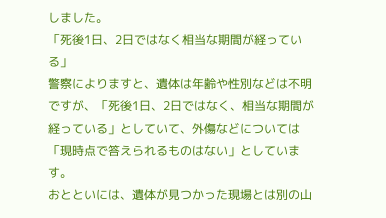しました。
「死後1日、2日ではなく相当な期間が経っている」
警察によりますと、遺体は年齢や性別などは不明ですが、「死後1日、2日ではなく、相当な期間が経っている」としていて、外傷などについては「現時点で答えられるものはない」としています。
おとといには、遺体が見つかった現場とは別の山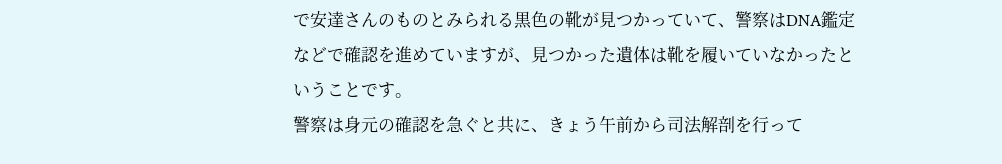で安達さんのものとみられる黒色の靴が見つかっていて、警察はDNA鑑定などで確認を進めていますが、見つかった遺体は靴を履いていなかったということです。
警察は身元の確認を急ぐと共に、きょう午前から司法解剖を行って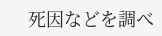死因などを調べ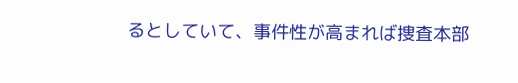るとしていて、事件性が高まれば捜査本部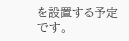を設置する予定です。